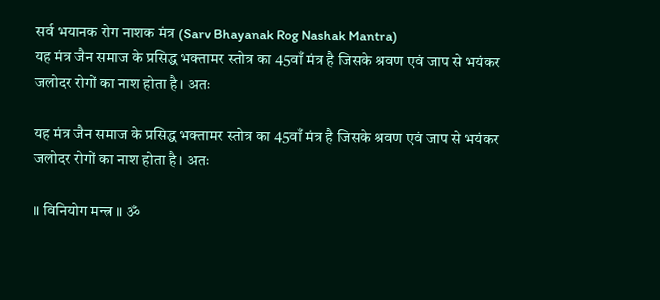सर्व भयानक रोग नाशक मंत्र (Sarv Bhayanak Rog Nashak Mantra)
यह मंत्र जैन समाज के प्रसिद्ध भक्तामर स्तोत्र का 45वाँ मंत्र है जिसके श्रवण एवं जाप से भयंकर जलोदर रोगों का नाश होता है। अतः

यह मंत्र जैन समाज के प्रसिद्ध भक्तामर स्तोत्र का 45वाँ मंत्र है जिसके श्रवण एवं जाप से भयंकर जलोदर रोगों का नाश होता है। अतः

॥ विनियोग मन्त्र ॥ ॐ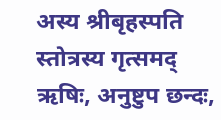अस्य श्रीबृहस्पति स्तोत्रस्य गृत्समद् ऋषिः, अनुष्टुप छन्दः,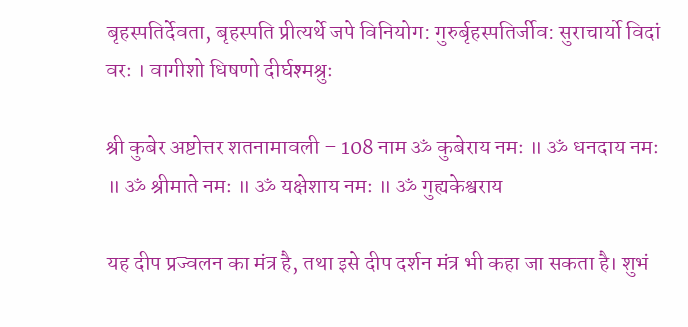बृहस्पतिर्देवता, बृहस्पति प्रीत्यर्थे जपे विनियोग: गुरुर्बृहस्पतिर्जीव: सुराचार्यो विदां वरः । वागीशो धिषणो दीर्घश्मश्रुः

श्री कुबेर अष्टोत्तर शतनामावली – 108 नाम ॐ कुबेराय नमः ॥ ॐ धनदाय नमः ॥ ॐ श्रीमाते नमः ॥ ॐ यक्षेशाय नमः ॥ ॐ गुह्यकेश्वराय

यह दीप प्रज्वलन का मंत्र है, तथा इसे दीप दर्शन मंत्र भी कहा जा सकता है। शुभं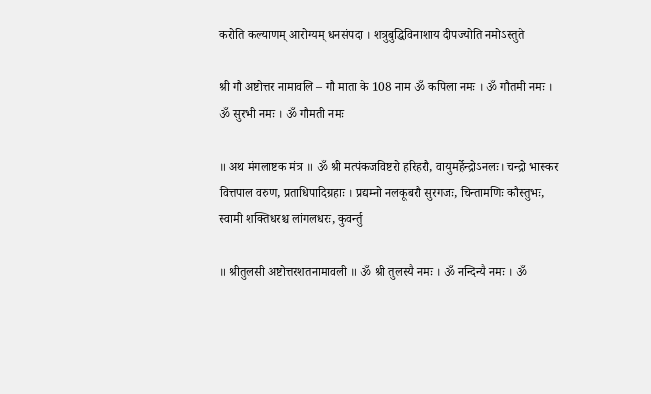करोति कल्याणम् आरोग्यम् धनसंपदा । शत्रुबुद्धिविनाशाय दीपज्योति नमोऽस्तुते

श्री गौ अष्टोत्तर नामावलि – गौ माता के 108 नाम ॐ कपिला नमः । ॐ गौतमी नमः । ॐ सुरभी नमः । ॐ गौमती नमः

॥ अथ मंगलाष्टक मंत्र ॥ ॐ श्री मत्पंकजविष्टरो हरिहरौ, वायुमर्हेन्द्रोऽनलः। चन्द्रो भास्कर वित्तपाल वरुण, प्रताधिपादिग्रहाः । प्रद्यम्नो नलकूबरौ सुरगजः, चिन्तामणिः कौस्तुभः, स्वामी शक्तिधरश्च लांगलधरः, कुवर्न्तु

॥ श्रीतुलसी अष्टोत्तरशतनामावली ॥ ॐ श्री तुलस्यै नमः । ॐ नन्दिन्यै नमः । ॐ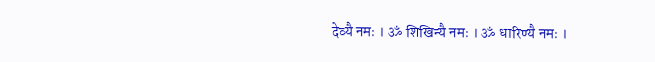देव्यै नमः । ॐ शिखिन्यै नमः । ॐ धारिण्यै नमः ।